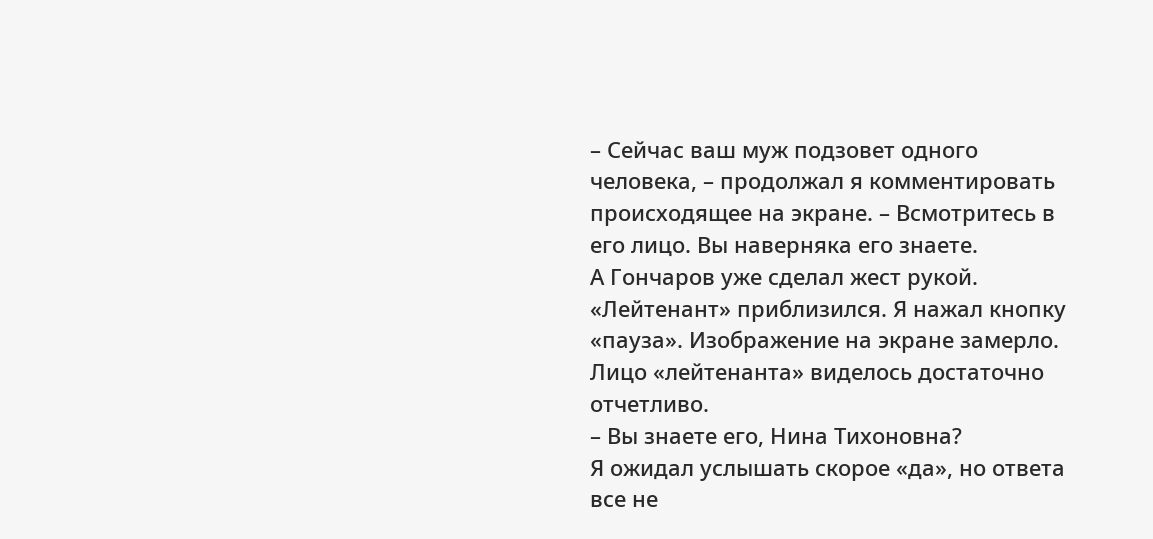– Сейчас ваш муж подзовет одного человека, – продолжал я комментировать происходящее на экране. – Всмотритесь в его лицо. Вы наверняка его знаете.
А Гончаров уже сделал жест рукой. «Лейтенант» приблизился. Я нажал кнопку «пауза». Изображение на экране замерло. Лицо «лейтенанта» виделось достаточно отчетливо.
– Вы знаете его, Нина Тихоновна?
Я ожидал услышать скорое «да», но ответа все не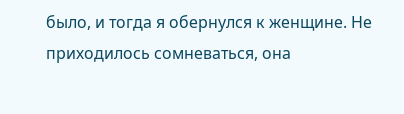было, и тогда я обернулся к женщине. Не приходилось сомневаться, она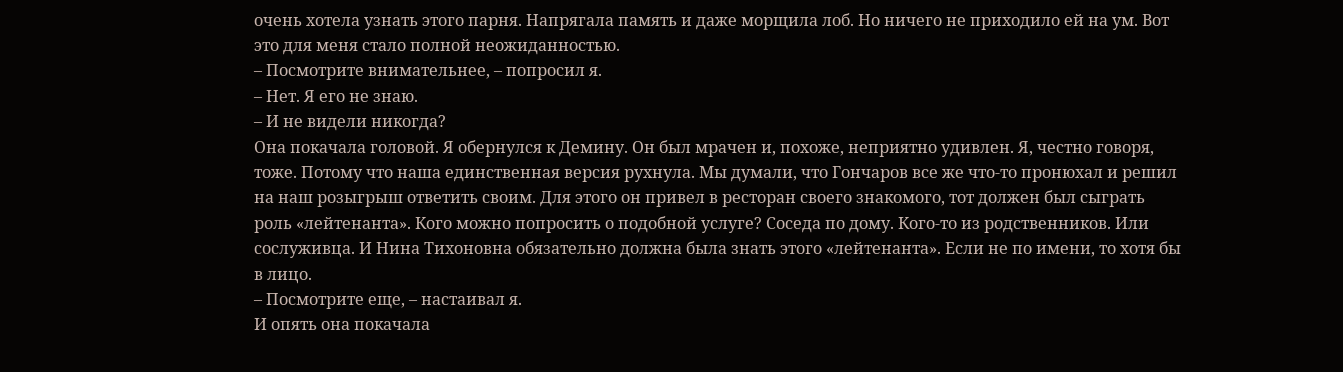очень хотела узнать этого парня. Напрягала память и даже морщила лоб. Но ничего не приходило ей на ум. Вот это для меня стало полной неожиданностью.
– Посмотрите внимательнее, – попросил я.
– Нет. Я его не знаю.
– И не видели никогда?
Она покачала головой. Я обернулся к Демину. Он был мрачен и, похоже, неприятно удивлен. Я, честно говоря, тоже. Потому что наша единственная версия рухнула. Мы думали, что Гончаров все же что-то пронюхал и решил на наш розыгрыш ответить своим. Для этого он привел в ресторан своего знакомого, тот должен был сыграть роль «лейтенанта». Кого можно попросить о подобной услуге? Соседа по дому. Кого-то из родственников. Или сослуживца. И Нина Тихоновна обязательно должна была знать этого «лейтенанта». Если не по имени, то хотя бы в лицо.
– Посмотрите еще, – настаивал я.
И опять она покачала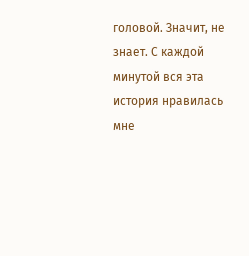головой. Значит, не знает. С каждой минутой вся эта история нравилась мне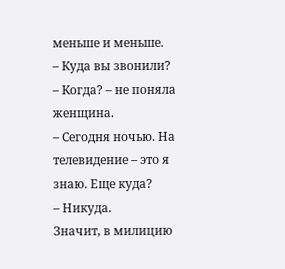меньше и меньше.
– Куда вы звонили?
– Когда? – не поняла женщина.
– Сегодня ночью. На телевидение – это я знаю. Еще куда?
– Никуда.
Значит, в милицию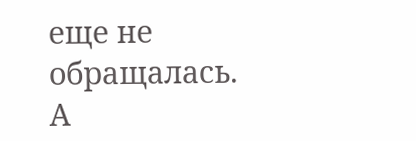еще не обращалась. А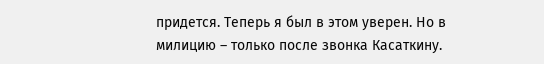придется. Теперь я был в этом уверен. Но в милицию – только после звонка Касаткину.